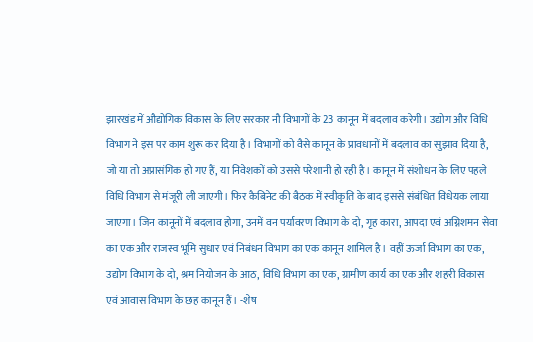झारखंड में औद्योगिक विकास के लिए सरकार नौ विभागों के 23 कानून में बदलाव करेगी। उद्योग और विधि विभाग ने इस पर काम शुरू कर दिया है। विभागों को वैसे कानून के प्रावधानों में बदलाव का सुझाव दिया है, जो या तो अप्रासंगिक हो गए हैं, या निवेशकों को उससे परेशानी हो रही है। कानून में संशोधन के लिए पहले विधि विभाग से मंजूरी ली जाएगी। फिर कैबिनेट की बैठक में स्वीकृति के बाद इससे संबंधित विधेयक लाया जाएगा। जिन कानूनों में बदलाव होगा, उनमें वन पर्यावरण विभाग के दो, गृह कारा, आपदा एवं अग्निशमन सेवा का एक और राजस्व भूमि सुधार एवं निबंधन विभाग का एक कानून शामिल है। वहीं ऊर्जा विभाग का एक, उद्योग विभाग के दो, श्रम नियोजन के आठ, विधि विभाग का एक, ग्रामीण कार्य का एक और शहरी विकास एवं आवास विभाग के छह कानून हैं। -शेष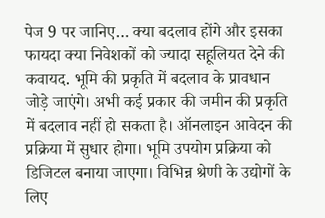पेज 9 पर जानिए… क्या बदलाव होंगे और इसका फायदा क्या निवेशकों को ज्यादा सहूलियत देने की कवायद. भूमि की प्रकृति में बदलाव के प्रावधान जोड़े जाएंगे। अभी कई प्रकार की जमीन की प्रकृति में बदलाव नहीं हो सकता है। ऑनलाइन आवेदन की प्रक्रिया में सुधार होगा। भूमि उपयोग प्रक्रिया को डिजिटल बनाया जाएगा। विभिन्न श्रेणी के उद्योगों के लिए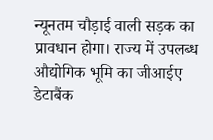न्यूनतम चौड़ाई वाली सड़क का प्रावधान होगा। राज्य में उपलब्ध औद्योगिक भूमि का जीआईए डेटाबैंक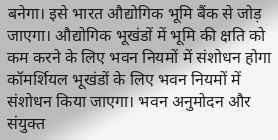बनेगा। इसे भारत औद्योगिक भूमि बैंक से जोड़ जाएगा। औद्योगिक भूखंडों में भूमि की क्षति को कम करने के लिए भवन नियमों में संशोधन होगा कॉमर्शियल भूखंडों के लिए भवन नियमों में संशोधन किया जाएगा। भवन अनुमोदन और संयुक्त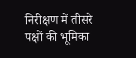निरीक्षण में तीसरे पक्षों की भूमिका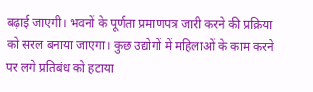बढ़ाई जाएगी। भवनों के पूर्णता प्रमाणपत्र जारी करने की प्रक्रिया को सरल बनाया जाएगा। कुछ उद्योगों में महिलाओं के काम करने पर लगे प्रतिबंध को हटाया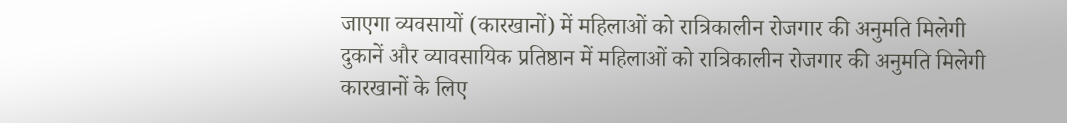जाएगा व्यवसायों (कारखानों) में महिलाओं को रात्रिकालीन रोजगार की अनुमति मिलेगी दुकानें और व्यावसायिक प्रतिष्ठान में महिलाओं को रात्रिकालीन रोजगार की अनुमति मिलेगी कारखानों के लिए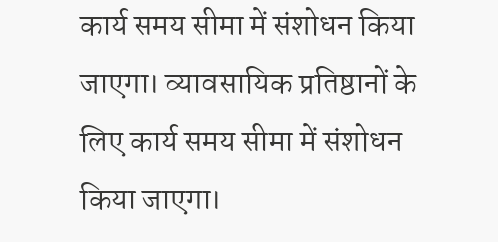कार्य समय सीमा में संशोधन किया जाएगा। व्यावसायिक प्रतिष्ठानों के लिए कार्य समय सीमा में संशोधन किया जाएगा।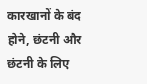कारखानों के बंद होने, छंटनी और छंटनी के लिए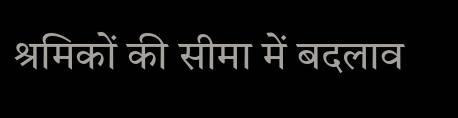श्रमिकों की सीमा में बदलाव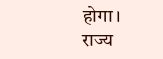होगा। राज्य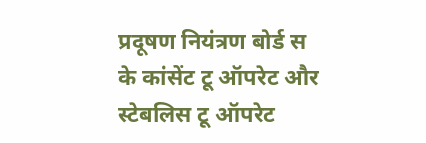प्रदूषण नियंत्रण बोर्ड स के कांसेंट टू ऑपरेट और स्टेबलिस टू ऑपरेट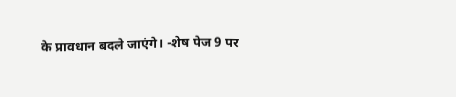के प्रावधान बदले जाएंगे। -शेष पेज 9 पर